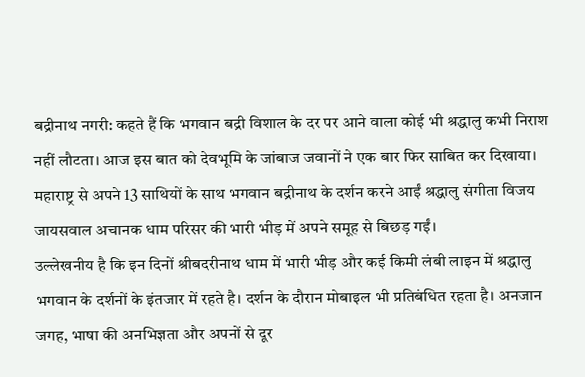बद्रीनाथ नगरी: कहते हैं कि भगवान बद्री विशाल के दर पर आने वाला कोई भी श्रद्धालु कभी निराश नहीं लौटता। आज इस बात को देवभूमि के जांबाज जवानों ने एक बार फिर साबित कर दिखाया। महाराष्ट्र से अपने 13 साथियों के साथ भगवान बद्रीनाथ के दर्शन करने आईं श्रद्धालु संगीता विजय जायसवाल अचानक धाम परिसर की भारी भीड़ में अपने समूह से बिछड़ गईं।
उल्लेखनीय है कि इन दिनों श्रीबदरीनाथ धाम में भारी भीड़ और कई किमी लंबी लाइन में श्रद्धालु भगवान के दर्शनों के इंतजार में रहते है। दर्शन के दौरान मोबाइल भी प्रतिबंधित रहता है। अनजान जगह, भाषा की अनभिज्ञता और अपनों से दूर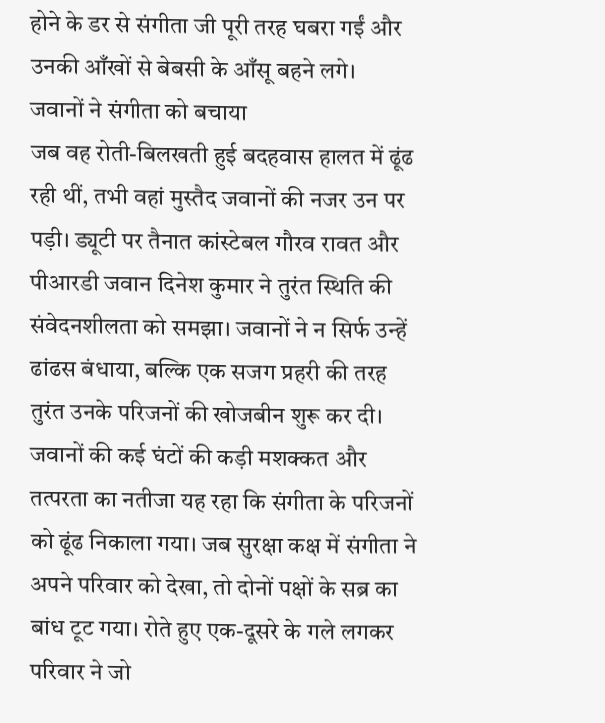होने के डर से संगीता जी पूरी तरह घबरा गईं और उनकी आँखों से बेबसी के आँसू बहने लगे।
जवानों ने संगीता को बचाया
जब वह रोती-बिलखती हुई बदहवास हालत में ढूंढ रही थीं, तभी वहां मुस्तैद जवानों की नजर उन पर पड़ी। ड्यूटी पर तैनात कांस्टेबल गौरव रावत और पीआरडी जवान दिनेश कुमार ने तुरंत स्थिति की संवेदनशीलता को समझा। जवानों ने न सिर्फ उन्हें ढांढस बंधाया, बल्कि एक सजग प्रहरी की तरह तुरंत उनके परिजनों की खोजबीन शुरू कर दी। जवानों की कई घंटों की कड़ी मशक्कत और तत्परता का नतीजा यह रहा कि संगीता के परिजनों को ढूंढ निकाला गया। जब सुरक्षा कक्ष में संगीता ने अपने परिवार को देखा, तो दोनों पक्षों के सब्र का बांध टूट गया। रोते हुए एक-दूसरे के गले लगकर परिवार ने जो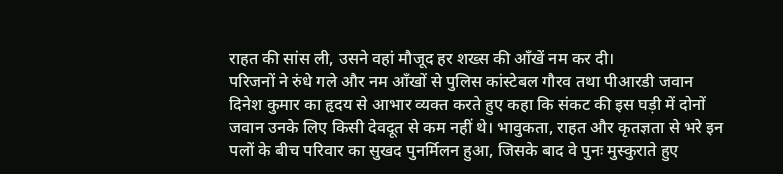राहत की सांस ली, उसने वहां मौजूद हर शख्स की आँखें नम कर दी।
परिजनों ने रुंधे गले और नम आँखों से पुलिस कांस्टेबल गौरव तथा पीआरडी जवान दिनेश कुमार का हृदय से आभार व्यक्त करते हुए कहा कि संकट की इस घड़ी में दोनों जवान उनके लिए किसी देवदूत से कम नहीं थे। भावुकता, राहत और कृतज्ञता से भरे इन पलों के बीच परिवार का सुखद पुनर्मिलन हुआ, जिसके बाद वे पुनः मुस्कुराते हुए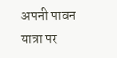अपनी पावन यात्रा पर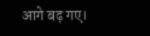आगे बढ़ गए।